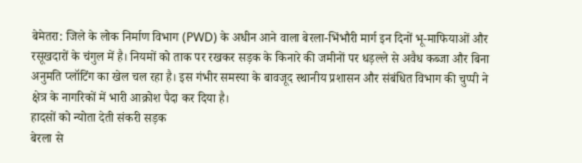बेमेतरा: जिले के लोक निर्माण विभाग (PWD) के अधीन आने वाला बेरला-भिंभौरी मार्ग इन दिनों भू-माफियाओं और रसूखदारों के चंगुल में है। नियमों को ताक पर रखकर सड़क के किनारे की जमीनों पर धड़ल्ले से अवैध कब्जा और बिना अनुमति प्लॉटिंग का खेल चल रहा है। इस गंभीर समस्या के बावजूद स्थानीय प्रशासन और संबंधित विभाग की चुप्पी ने क्षेत्र के नागरिकों में भारी आक्रोश पैदा कर दिया है।
हादसों को न्योता देती संकरी सड़क
बेरला से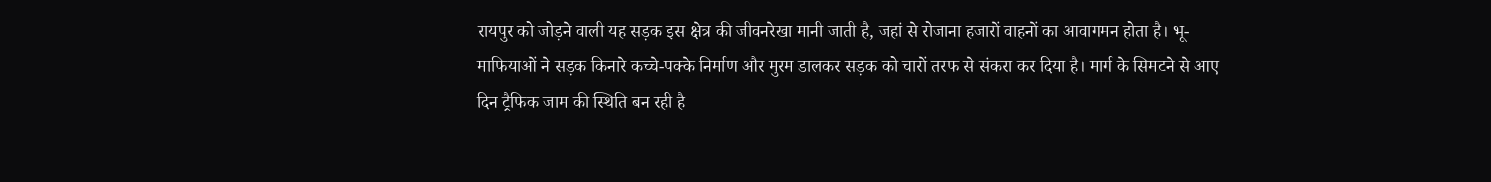रायपुर को जोड़ने वाली यह सड़क इस क्षेत्र की जीवनरेखा मानी जाती है, जहां से रोजाना हजारों वाहनों का आवागमन होता है। भू-माफियाओं ने सड़क किनारे कच्चे-पक्के निर्माण और मुरम डालकर सड़क को चारों तरफ से संकरा कर दिया है। मार्ग के सिमटने से आए दिन ट्रैफिक जाम की स्थिति बन रही है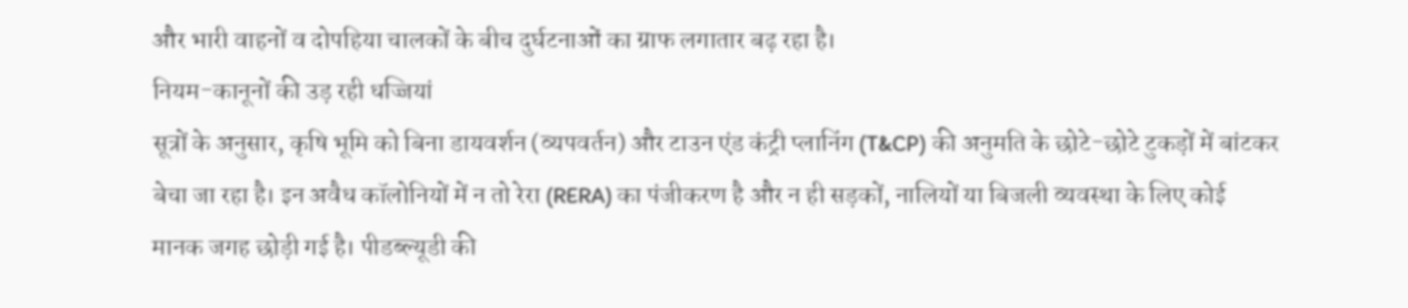और भारी वाहनों व दोपहिया चालकों के बीच दुर्घटनाओं का ग्राफ लगातार बढ़ रहा है।
नियम-कानूनों की उड़ रही धज्जियां
सूत्रों के अनुसार, कृषि भूमि को बिना डायवर्शन (व्यपवर्तन) और टाउन एंड कंट्री प्लानिंग (T&CP) की अनुमति के छोटे-छोटे टुकड़ों में बांटकर बेचा जा रहा है। इन अवैध कॉलोनियों में न तो रेरा (RERA) का पंजीकरण है और न ही सड़कों, नालियों या बिजली व्यवस्था के लिए कोई मानक जगह छोड़ी गई है। पीडब्ल्यूडी की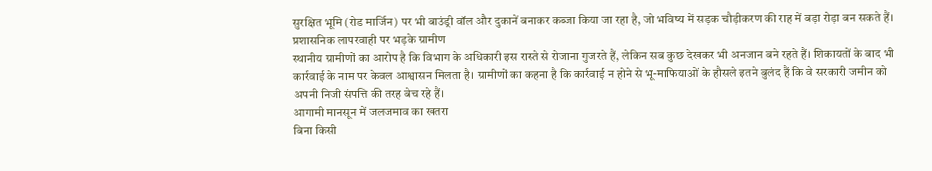सुरक्षित भूमि (रोड मार्जिन) पर भी बाउंड्री वॉल और दुकानें बनाकर कब्जा किया जा रहा है, जो भविष्य में सड़क चौड़ीकरण की राह में बड़ा रोड़ा बन सकते हैं।
प्रशासनिक लापरवाही पर भड़के ग्रामीण
स्थानीय ग्रामीणों का आरोप है कि विभाग के अधिकारी इस रास्ते से रोजाना गुजरते हैं, लेकिन सब कुछ देखकर भी अनजान बने रहते हैं। शिकायतों के बाद भी कार्रवाई के नाम पर केवल आश्वासन मिलता है। ग्रामीणों का कहना है कि कार्रवाई न होने से भू-माफियाओं के हौसले इतने बुलंद हैं कि वे सरकारी जमीन को अपनी निजी संपत्ति की तरह बेच रहे हैं।
आगामी मानसून में जलजमाव का खतरा
बिना किसी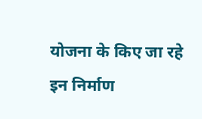योजना के किए जा रहे इन निर्माण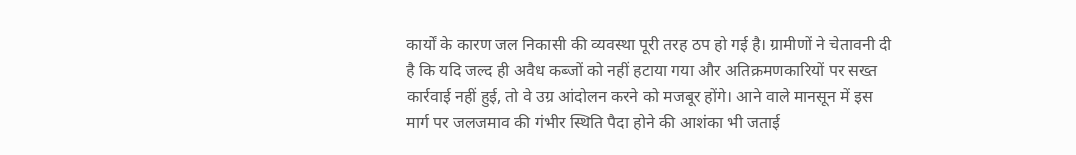कार्यों के कारण जल निकासी की व्यवस्था पूरी तरह ठप हो गई है। ग्रामीणों ने चेतावनी दी है कि यदि जल्द ही अवैध कब्जों को नहीं हटाया गया और अतिक्रमणकारियों पर सख्त कार्रवाई नहीं हुई, तो वे उग्र आंदोलन करने को मजबूर होंगे। आने वाले मानसून में इस मार्ग पर जलजमाव की गंभीर स्थिति पैदा होने की आशंका भी जताई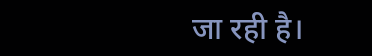जा रही है।